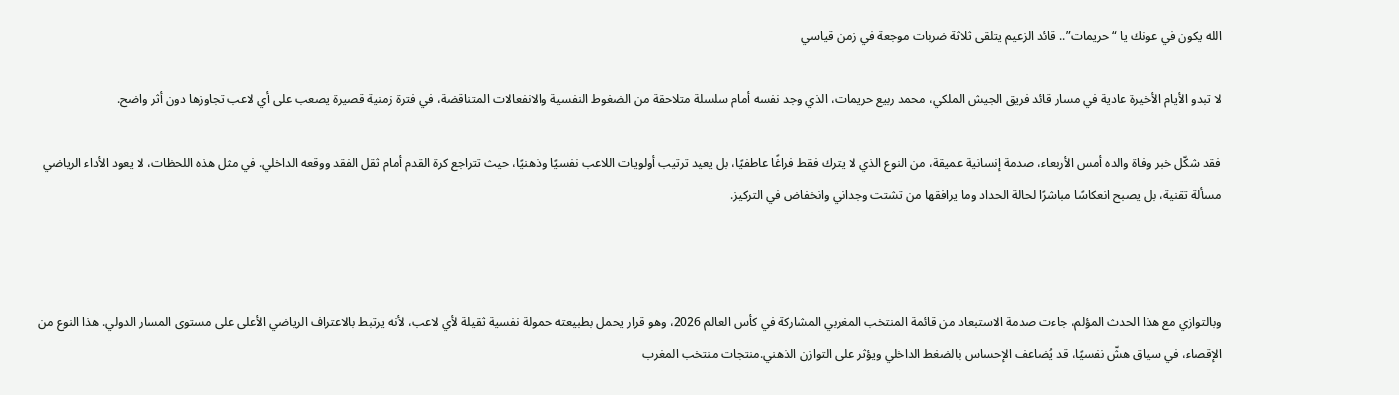الله يكون في عونك يا “حريمات”.. قائد الزعيم يتلقى ثلاثة ضربات موجعة في زمن قياسي

لا تبدو الأيام الأخيرة عادية في مسار قائد فريق الجيش الملكي، محمد ربيع حريمات، الذي وجد نفسه أمام سلسلة متلاحقة من الضغوط النفسية والانفعالات المتناقضة، في فترة زمنية قصيرة يصعب على أي لاعب تجاوزها دون أثر واضح.

فقد شكّل خبر وفاة والده أمس الأربعاء، صدمة إنسانية عميقة، من النوع الذي لا يترك فقط فراغًا عاطفيًا، بل يعيد ترتيب أولويات اللاعب نفسيًا وذهنيًا، حيث تتراجع كرة القدم أمام ثقل الفقد ووقعه الداخلي. في مثل هذه اللحظات، لا يعود الأداء الرياضي مسألة تقنية، بل يصبح انعكاسًا مباشرًا لحالة الحداد وما يرافقها من تشتت وجداني وانخفاض في التركيز.



وبالتوازي مع هذا الحدث المؤلم، جاءت صدمة الاستبعاد من قائمة المنتخب المغربي المشاركة في كأس العالم 2026، وهو قرار يحمل بطبيعته حمولة نفسية ثقيلة لأي لاعب، لأنه يرتبط بالاعتراف الرياضي الأعلى على مستوى المسار الدولي. هذا النوع من الإقصاء، في سياق هشّ نفسيًا، قد يُضاعف الإحساس بالضغط الداخلي ويؤثر على التوازن الذهني.منتجات منتخب المغرب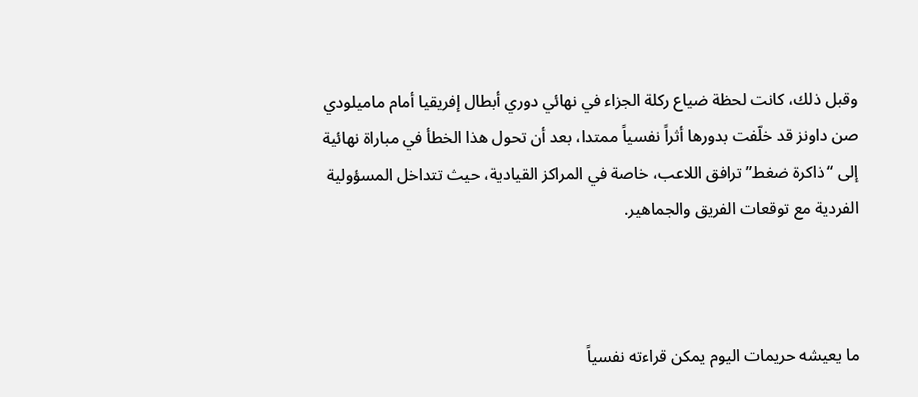وقبل ذلك، كانت لحظة ضياع ركلة الجزاء في نهائي دوري أبطال إفريقيا أمام ماميلودي صن داونز قد خلّفت بدورها أثراً نفسياً ممتدا، بعد أن تحول هذا الخطأ في مباراة نهائية إلى “ذاكرة ضغط” ترافق اللاعب، خاصة في المراكز القيادية، حيث تتداخل المسؤولية الفردية مع توقعات الفريق والجماهير.



ما يعيشه حريمات اليوم يمكن قراءته نفسياً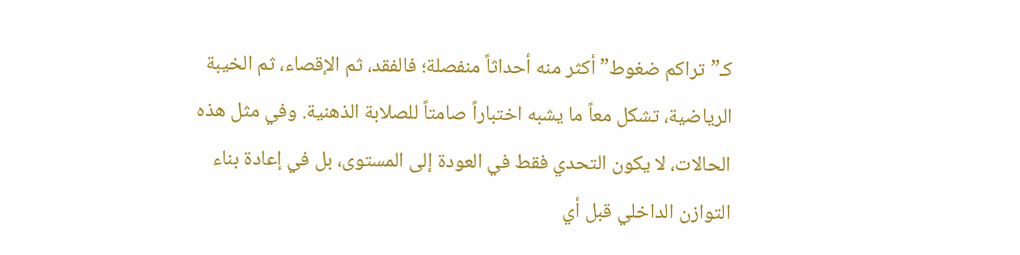كـ”تراكم ضغوط” أكثر منه أحداثاً منفصلة؛ فالفقد، ثم الإقصاء، ثم الخيبة الرياضية، تشكل معاً ما يشبه اختباراً صامتاً للصلابة الذهنية. وفي مثل هذه الحالات، لا يكون التحدي فقط في العودة إلى المستوى، بل في إعادة بناء التوازن الداخلي قبل أي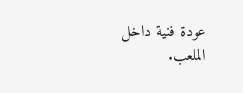عودة فنية داخل الملعب.